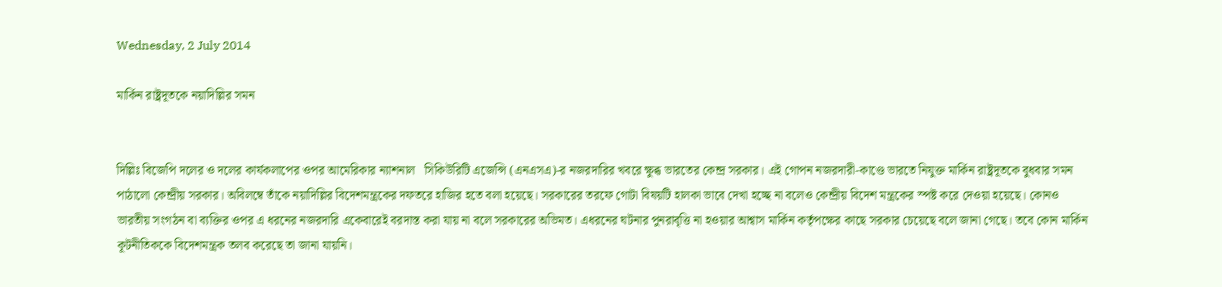Wednesday, 2 July 2014

মার্কিন রাষ্ট্রদূতকে নয়াদিল্লির সমন


দিল্লিঃ বিজেপি দলের ও দলের কার্যকলাপের ওপর আমেরিকার ন্যাশনাল   সিকিউরিটি এজেন্সি (এনএসএ)-র নজরদারির খবরে ক্ষুব্ধ ভারতের কেন্দ্র সরকার। এই গোপন নজরদারী-কাণ্ডে ভারতে নিযুক্ত মার্কিন রাষ্ট্রদূতকে বুধবার সমন পাঠালো কেন্দ্রীয় সরকার। অবিলম্বে তাঁকে নয়াদিল্লির বিদেশমন্ত্রকের দফতরে হাজির হতে বলা হয়েছে। সরকারের তরফে গোটা বিষয়টি হালকা ভাবে দেখা হচ্ছে না বলেও কেন্দ্রীয় বিদেশ মন্ত্রকের স্পষ্ট করে দেওয়া হয়েছে। কোনও ভারতীয় সংগঠন বা ব্যক্তির ওপর এ ধরনের নজরদারি একেবারেই বরদাস্ত করা যায় না বলে সরকারের অভিমত। এধরনের ঘটনার পুনরাবৃত্তি না হওয়ার আশ্বাস মার্কিন কর্তৃপক্ষের কাছে সরকার চেয়েছে বলে জানা গেছে। তবে কোন মার্কিন কূটনীতিককে বিদেশমন্ত্রক তলব করেছে তা জানা যায়নি।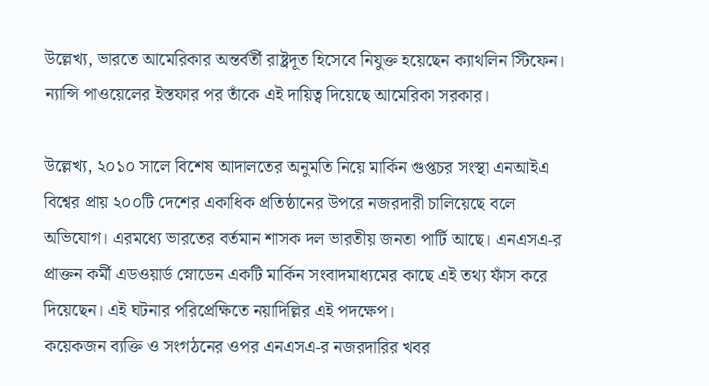উল্লেখ্য, ভারতে আমেরিকার অন্তর্বর্তী রাষ্ট্রদূত হিসেবে নিযুক্ত হয়েছেন ক্যাথলিন স্টিফেন। ন্যান্সি পাওয়েলের ইস্তফার পর তাঁকে এই দায়িত্ব দিয়েছে আমেরিকা সরকার।

উল্লেখ্য, ২০১০ সালে বিশেষ আদালতের অনুমতি নিয়ে মার্কিন গুপ্তচর সংস্থা এনআইএ বিশ্বের প্রায় ২০০টি দেশের একাধিক প্রতিষ্ঠানের উপরে নজরদারী চালিয়েছে বলে অভিযোগ। এরমধ্যে ভারতের বর্তমান শাসক দল ভারতীয় জনতা পার্টি আছে। এনএসএ-র প্রাক্তন কর্মী এডওয়ার্ড স্নোডেন একটি মার্কিন সংবাদমাধ্যমের কাছে এই তথ্য ফাঁস করে দিয়েছেন। এই ঘটনার পরিপ্রেক্ষিতে নয়াদিল্লির এই পদক্ষেপ।
কয়েকজন ব্যক্তি ও সংগঠনের ওপর এনএসএ-র নজরদারির খবর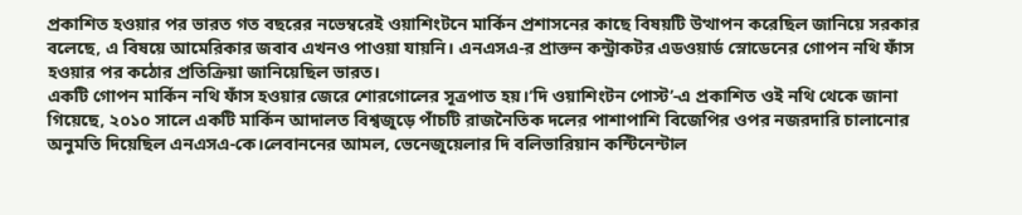প্রকাশিত হওয়ার পর ভারত গত বছরের নভেম্বরেই ওয়াশিংটনে মার্কিন প্রশাসনের কাছে বিষয়টি উত্থাপন করেছিল জানিয়ে সরকার বলেছে, এ বিষয়ে আমেরিকার জবাব এখনও পাওয়া যায়নি। এনএসএ-র প্রাক্তন কন্ট্রাকটর এডওয়ার্ড স্নোডেনের গোপন নথি ফাঁস হওয়ার পর কঠোর প্রতিক্রিয়া জানিয়েছিল ভারত।
একটি গোপন মার্কিন নথি ফাঁস হওয়ার জেরে শোরগোলের সূত্রপাত হয়।‘দি ওয়াশিংটন পোস্ট’-এ প্রকাশিত ওই নথি থেকে জানা গিয়েছে, ২০১০ সালে একটি মার্কিন আদালত বিশ্বজুড়ে পাঁচটি রাজনৈতিক দলের পাশাপাশি বিজেপির ওপর নজরদারি চালানোর অনুমতি দিয়েছিল এনএসএ-কে।লেবাননের আমল, ভেনেজুয়েলার দি বলিভারিয়ান কন্টিনেন্টাল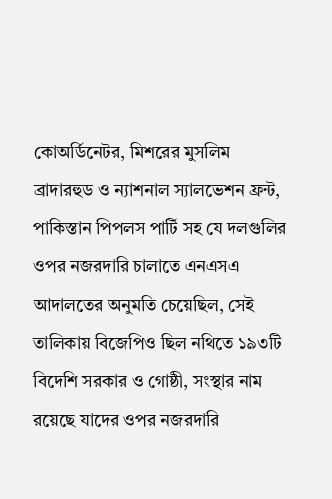কোঅর্ডিনেটর, মিশরের মুসলিম ব্রাদারহুড ও ন্যাশনাল স্যালভেশন ফ্রন্ট, পাকিস্তান পিপলস পার্টি সহ যে দলগুলির ওপর নজরদারি চালাতে এনএসএ আদালতের অনুমতি চেয়েছিল, সেই তালিকায় বিজেপিও ছিল নথিতে ১৯৩টি বিদেশি সরকার ও গোষ্ঠী, সংস্থার নাম রয়েছে যাদের ওপর নজরদারি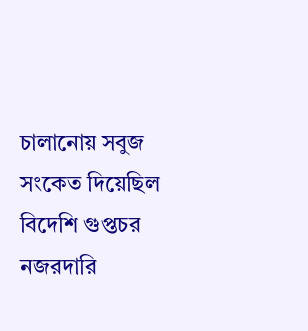চালানোয় সবুজ সংকেত দিয়েছিল বিদেশি গুপ্তচর নজরদারি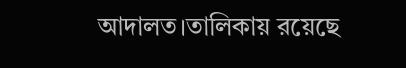আদালত।তালিকায় রয়েছে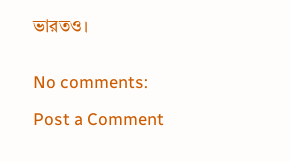ভারতও।


No comments:

Post a Comment